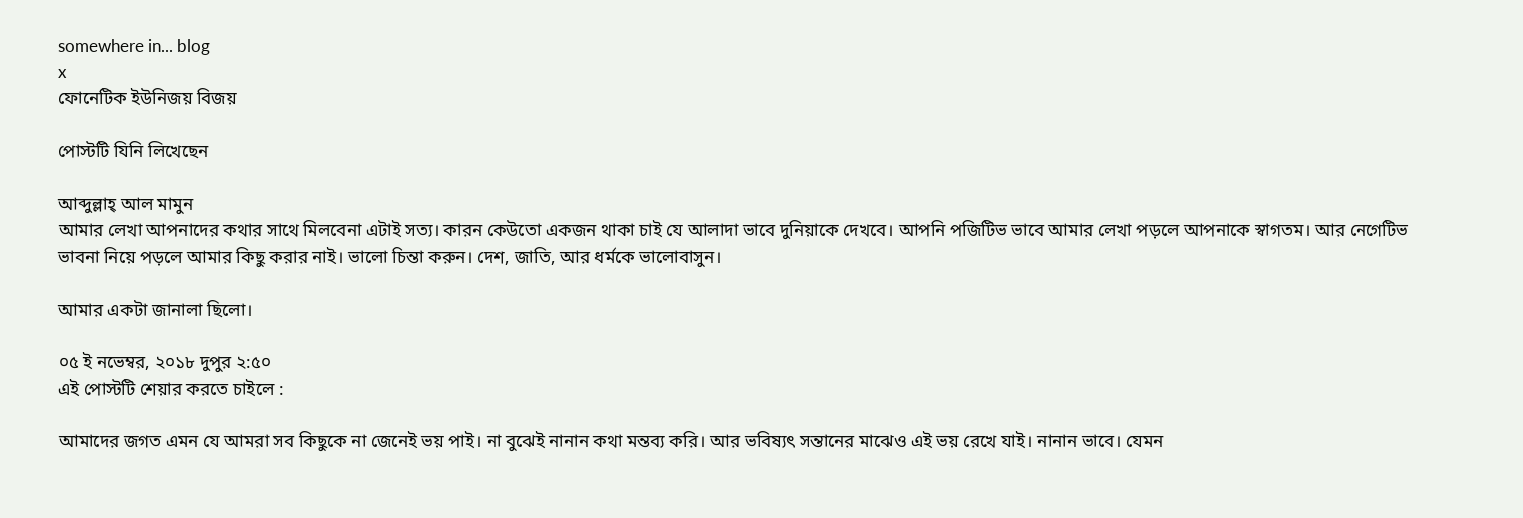somewhere in... blog
x
ফোনেটিক ইউনিজয় বিজয়

পোস্টটি যিনি লিখেছেন

আব্দুল্লাহ্ আল মামুন
আমার লেখা আপনাদের কথার সাথে মিলবেনা এটাই সত্য। কারন কেউতো একজন থাকা চাই যে আলাদা ভাবে দুনিয়াকে দেখবে। আপনি পজিটিভ ভাবে আমার লেখা পড়লে আপনাকে স্বাগতম। আর নেগেটিভ ভাবনা নিয়ে পড়লে আমার কিছু করার নাই। ভালো চিন্তা করুন। দেশ, জাতি, আর ধর্মকে ভালোবাসুন।

আমার একটা জানালা ছিলো।

০৫ ই নভেম্বর, ২০১৮ দুপুর ২:৫০
এই পোস্টটি শেয়ার করতে চাইলে :

আমাদের জগত এমন যে আমরা সব কিছুকে না জেনেই ভয় পাই। না বুঝেই নানান কথা মন্তব্য করি। আর ভবিষ্যৎ সন্তানের মাঝেও এই ভয় রেখে যাই। নানান ভাবে। যেমন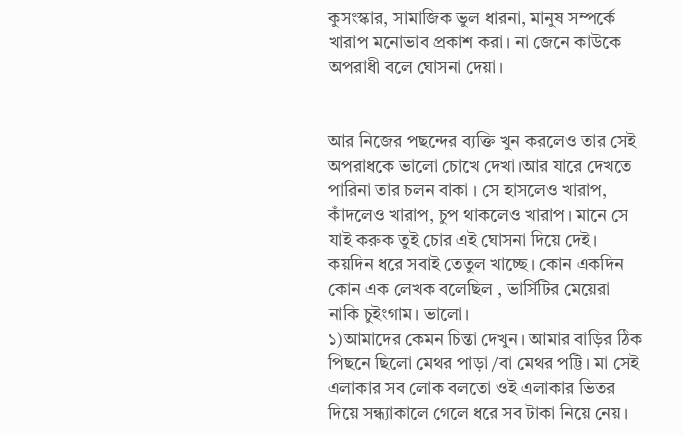কুসংস্কার, সামাজিক ভুল ধারনা, মানুষ সম্পর্কে খারাপ মনোভাব প্রকাশ করা। না জেনে কাউকে অপরাধী বলে ঘোসনা দেয়া।


আর নিজের পছন্দের ব্যক্তি খুন করলেও তার সেই অপরাধকে ভালো চোখে দেখা।আর যারে দেখতে পারিনা তার চলন বাকা । সে হাসলেও খারাপ, কাঁদলেও খারাপ, চুপ থাকলেও খারাপ। মানে সে যাই করুক তুই চোর এই ঘোসনা দিয়ে দেই।
কয়দিন ধরে সবাই তেতুল খাচ্ছে। কোন একদিন কোন এক লেখক বলেছিল , ভার্সিটির মেয়েরা নাকি চুইংগাম। ভালো।
১)আমাদের কেমন চিন্তা দেখুন। আমার বাড়ির ঠিক পিছনে ছিলো মেথর পাড়া /বা মেথর পট্টি। মা সেই এলাকার সব লোক বলতো ওই এলাকার ভিতর দিয়ে সন্ধ্যাকালে গেলে ধরে সব টাকা নিয়ে নেয়।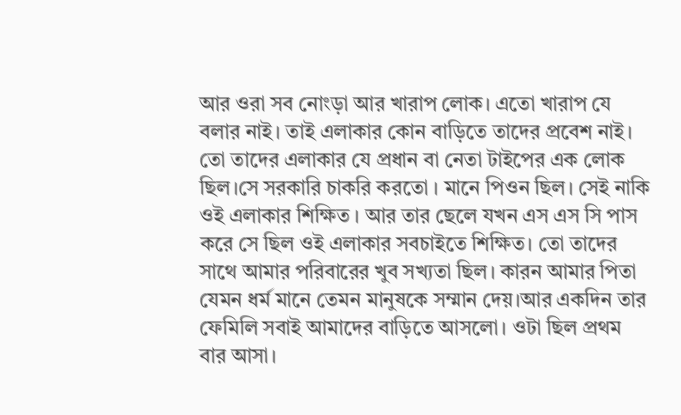আর ওরা সব নোংড়া আর খারাপ লোক। এতো খারাপ যে বলার নাই। তাই এলাকার কোন বাড়িতে তাদের প্রবেশ নাই। তো তাদের এলাকার যে প্রধান বা নেতা টাইপের এক লোক ছিল।সে সরকারি চাকরি করতো । মানে পিওন ছিল। সেই নাকি ওই এলাকার শিক্ষিত । আর তার ছেলে যখন এস এস সি পাস করে সে ছিল ওই এলাকার সবচাইতে শিক্ষিত। তো তাদের সাথে আমার পরিবারের খুব সখ্যতা ছিল। কারন আমার পিতা যেমন ধর্ম মানে তেমন মানুষকে সম্মান দেয়।আর একদিন তার ফেমিলি সবাই আমাদের বাড়িতে আসলো। ওটা ছিল প্রথম বার আসা।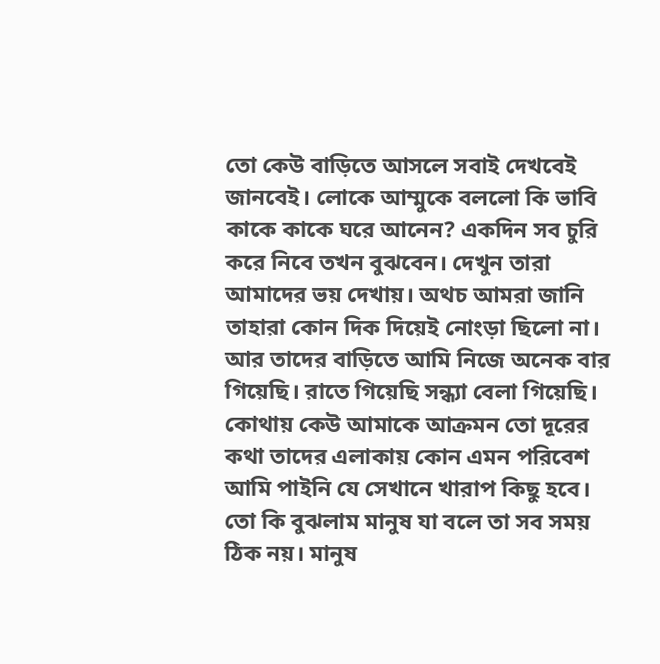তো কেউ বাড়িতে আসলে সবাই দেখবেই জানবেই। লোকে আম্মুকে বললো কি ভাবি কাকে কাকে ঘরে আনেন? একদিন সব চুরি করে নিবে তখন বুঝবেন। দেখুন তারা আমাদের ভয় দেখায়। অথচ আমরা জানি তাহারা কোন দিক দিয়েই নোংড়া ছিলো না। আর তাদের বাড়িতে আমি নিজে অনেক বার গিয়েছি। রাতে গিয়েছি সন্ধ্যা বেলা গিয়েছি। কোথায় কেউ আমাকে আক্রমন তো দূরের কথা তাদের এলাকায় কোন এমন পরিবেশ আমি পাইনি যে সেখানে খারাপ কিছু হবে। তো কি বুঝলাম মানুষ যা বলে তা সব সময় ঠিক নয়। মানুষ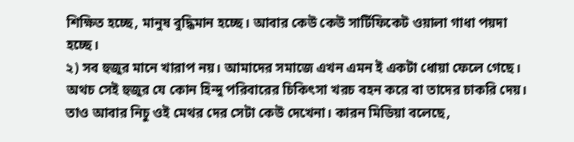শিক্ষিত হচ্ছে, মানুষ বুদ্ধিমান হচ্ছে। আবার কেউ কেউ সার্টিফিকেট ওয়ালা গাধা পয়দা হচ্ছে।
২) সব হুজুর মানে খারাপ নয়। আমাদের সমাজে এখন এমন ই একটা ধোয়া ফেলে গেছে। অথচ সেই হুজুর যে কোন হিন্দু পরিবারের চিকিৎসা খরচ বহন করে বা তাদের চাকরি দেয়। তাও আবার নিচু ওই মেথর দের সেটা কেউ দেখেনা। কারন মিডিয়া বলেছে,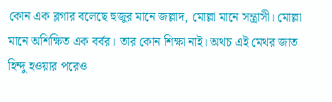কোন এক ব্লগার বলেছে হুজুর মানে জল্লাদ, মোল্লা মানে সন্ত্রাসী। মোল্লা মানে অশিক্ষিত এক বর্বর। তার কোন শিক্ষা নাই। অথচ এই মেথর জাত হিন্দু হওয়ার পরেও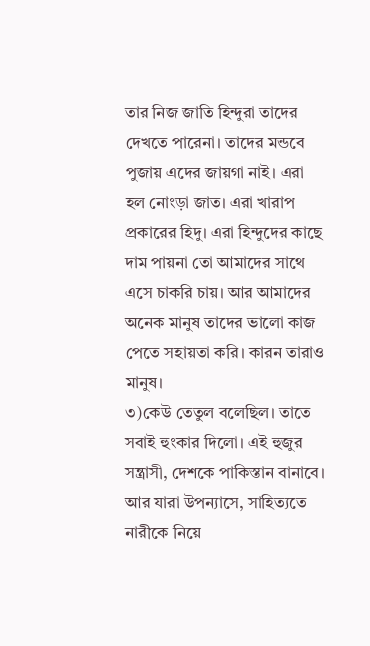তার নিজ জাতি হিন্দুরা তাদের দেখতে পারেনা। তাদের মন্ডবে পুজায় এদের জায়গা নাই। এরা হল নোংড়া জাত। এরা খারাপ প্রকারের হিদু। এরা হিন্দুদের কাছে দাম পায়না তো আমাদের সাথে এসে চাকরি চায়। আর আমাদের অনেক মানুষ তাদের ভালো কাজ পেতে সহায়তা করি। কারন তারাও মানুষ।
৩)কেউ তেতুল বলেছিল। তাতে সবাই হুংকার দিলো। এই হুজুর সন্ত্রাসী, দেশকে পাকিস্তান বানাবে। আর যারা উপন্যাসে, সাহিত্যতে নারীকে নিয়ে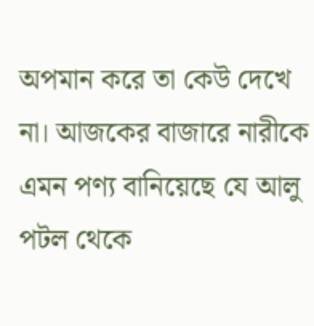অপমান করে তা কেউ দেখে না। আজকের বাজারে নারীকে এমন পণ্য বানিয়েছে যে আলু পটল থেকে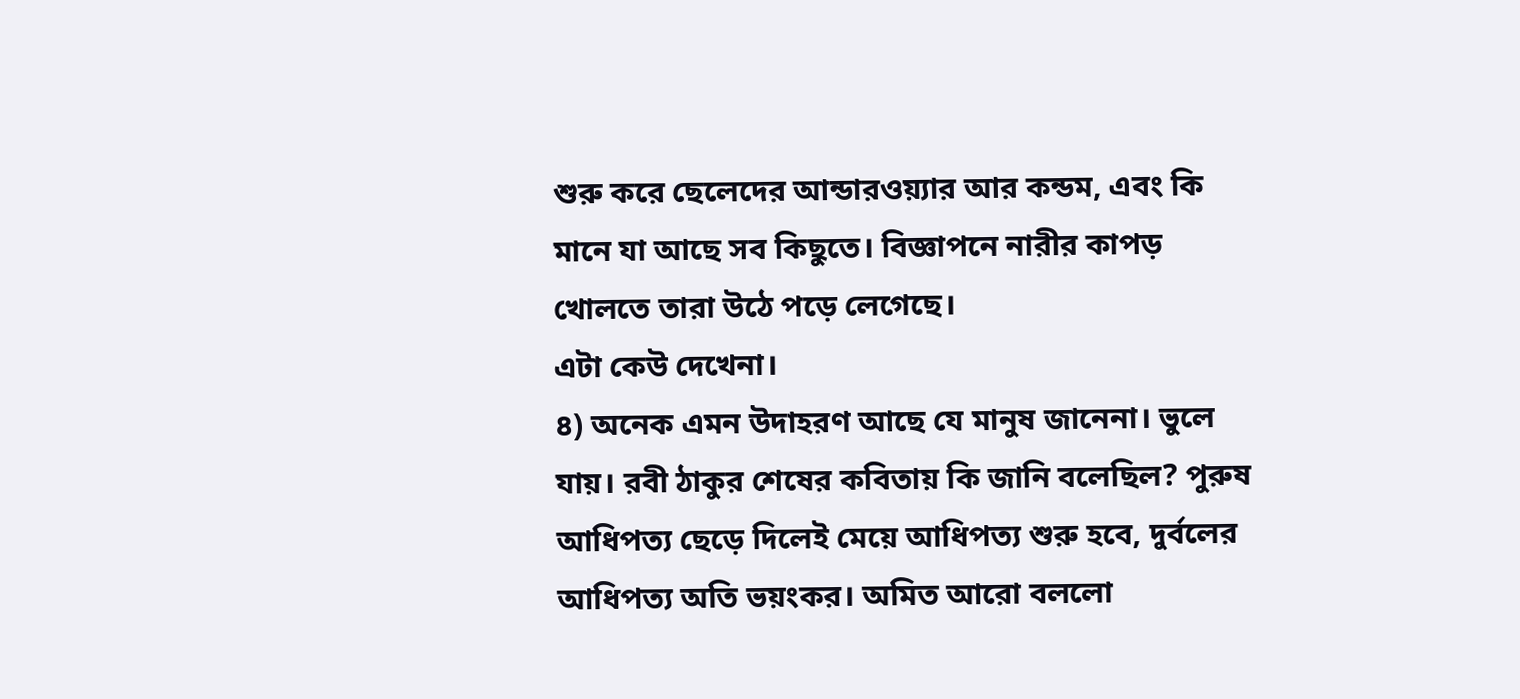শুরু করে ছেলেদের আন্ডারওয়্যার আর কন্ডম, এবং কি মানে যা আছে সব কিছুতে। বিজ্ঞাপনে নারীর কাপড় খোলতে তারা উঠে পড়ে লেগেছে।
এটা কেউ দেখেনা।
৪) অনেক এমন উদাহরণ আছে যে মানুষ জানেনা। ভুলে যায়। রবী ঠাকুর শেষের কবিতায় কি জানি বলেছিল? পুরুষ আধিপত্য ছেড়ে দিলেই মেয়ে আধিপত্য শুরু হবে, দুর্বলের আধিপত্য অতি ভয়ংকর। অমিত আরো বললো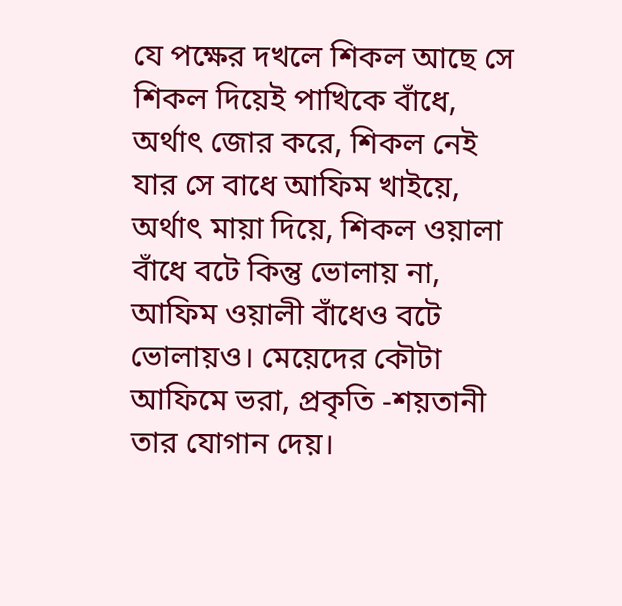যে পক্ষের দখলে শিকল আছে সে শিকল দিয়েই পাখিকে বাঁধে, অর্থাৎ জোর করে, শিকল নেই যার সে বাধে আফিম খাইয়ে, অর্থাৎ মায়া দিয়ে, শিকল ওয়ালা বাঁধে বটে কিন্তু ভোলায় না, আফিম ওয়ালী বাঁধেও বটে ভোলায়ও। মেয়েদের কৌটা আফিমে ভরা, প্রকৃতি -শয়তানী তার যোগান দেয়।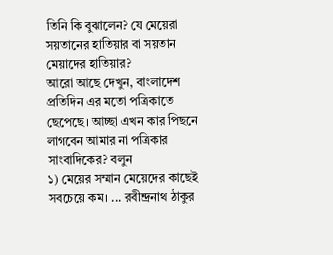তিনি কি বুঝালেন? যে মেয়েরা সয়তানের হাতিয়ার বা সয়তান মেয়াদের হাতিয়ার?
আরো আছে দেখুন, বাংলাদেশ প্রতিদিন এর মতো পত্রিকাতে ছেপেছে। আচ্ছা এখন কার পিছনে লাগবেন আমার না পত্রিকার সাংবাদিকের? বলুন
১) মেয়ের সম্মান মেয়েদের কাছেই সবচেয়ে কম। ... রবীন্দ্রনাথ ঠাকুর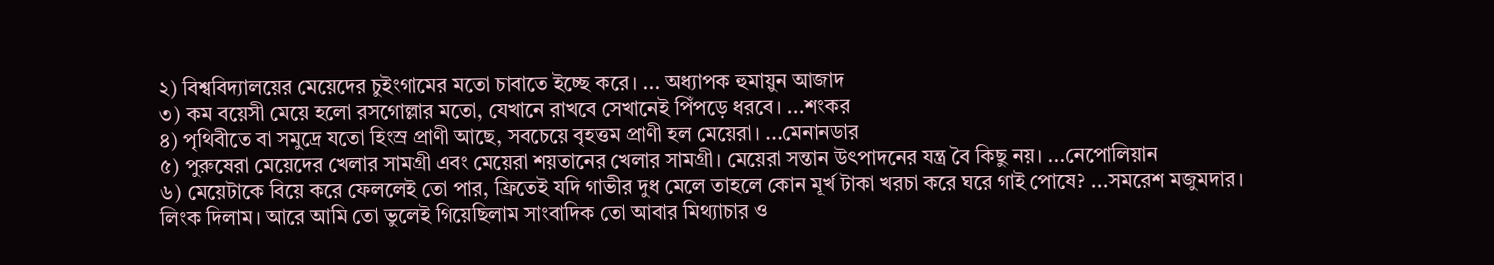২) বিশ্ববিদ্যালয়ের মেয়েদের চুইংগামের মতো চাবাতে ইচ্ছে করে। ... অধ্যাপক হুমায়ুন আজাদ
৩) কম বয়েসী মেয়ে হলো রসগোল্লার মতো, যেখানে রাখবে সেখানেই পিঁপড়ে ধরবে। ...শংকর
৪) পৃথিবীতে বা সমুদ্রে যতো হিংস্র প্রাণী আছে, সবচেয়ে বৃহত্তম প্রাণী হল মেয়েরা। ...মেনানডার
৫) পুরুষেরা মেয়েদের খেলার সামগ্রী এবং মেয়েরা শয়তানের খেলার সামগ্রী। মেয়েরা সন্তান উৎপাদনের যন্ত্র বৈ কিছু নয়। ...নেপোলিয়ান
৬) মেয়েটাকে বিয়ে করে ফেললেই তো পার, ফ্রিতেই যদি গাভীর দুধ মেলে তাহলে কোন মূর্খ টাকা খরচা করে ঘরে গাই পোষে? ...সমরেশ মজুমদার।
লিংক দিলাম। আরে আমি তো ভুলেই গিয়েছিলাম সাংবাদিক তো আবার মিথ্যাচার ও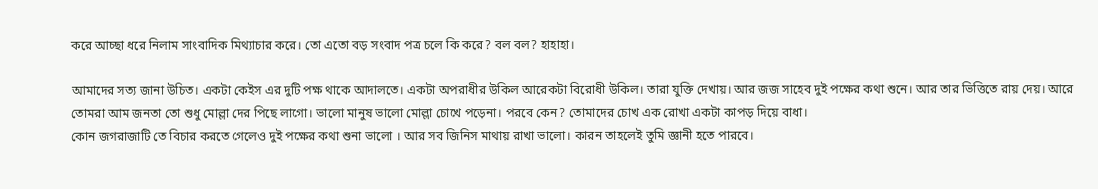করে আচ্ছা ধরে নিলাম সাংবাদিক মিথ্যাচার করে। তো এতো বড় সংবাদ পত্র চলে কি করে? বল বল? হাহাহা।

আমাদের সত্য জানা উচিত। একটা কেইস এর দুটি পক্ষ থাকে আদালতে। একটা অপরাধীর উকিল আরেকটা বিরোধী উকিল। তারা যুক্তি দেখায়। আর জজ সাহেব দুই পক্ষের কথা শুনে। আর তার ভিত্তিতে রায় দেয়। আরে তোমরা আম জনতা তো শুধু মোল্লা দের পিছে লাগো। ভালো মানুষ ভালো মোল্লা চোখে পড়েনা। পরবে কেন? তোমাদের চোখ এক রোখা একটা কাপড় দিয়ে বাধা।
কোন জগরাজাটি তে বিচার করতে গেলেও দুই পক্ষের কথা শুনা ভালো । আর সব জিনিস মাথায় রাখা ভালো। কারন তাহলেই তুমি জ্ঞানী হতে পারবে।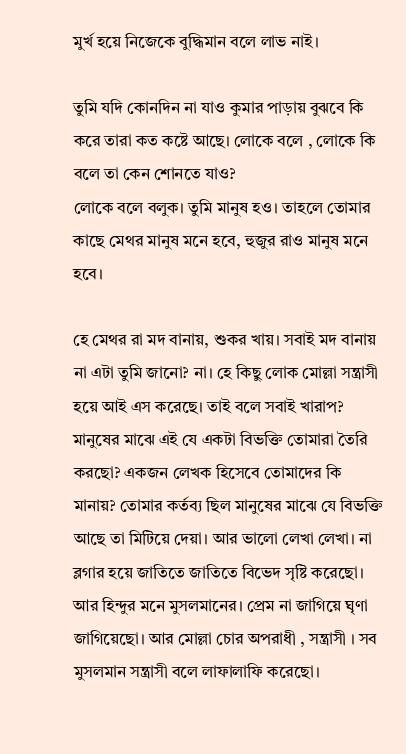মুর্খ হয়ে নিজেকে বুদ্ধিমান বলে লাভ নাই।

তুমি যদি কোনদিন না যাও কুমার পাড়ায় বুঝবে কি করে তারা কত কষ্টে আছে। লোকে বলে , লোকে কি বলে তা কেন শোনতে যাও?
লোকে বলে বলুক। তুমি মানুষ হও। তাহলে তোমার কাছে মেথর মানুষ মনে হবে, হুজুর রাও মানুষ মনে হবে।

হে মেথর রা মদ বানায়, শুকর খায়। সবাই মদ বানায় না এটা তুমি জানো? না। হে কিছু লোক মোল্লা সন্ত্রাসী হয়ে আই এস করেছে। তাই বলে সবাই খারাপ?
মানুষের মাঝে এই যে একটা বিভক্তি তোমারা তৈরি করছো? একজন লেখক হিসেবে তোমাদের কি মানায়? তোমার কর্তব্য ছিল মানুষের মাঝে যে বিভক্তি আছে তা মিটিয়ে দেয়া। আর ভালো লেখা লেখা। না ব্লগার হয়ে জাতিতে জাতিতে বিভেদ সৃষ্টি করেছো। আর হিন্দুর মনে মুসলমানের। প্রেম না জাগিয়ে ঘৃণা জাগিয়েছো। আর মোল্লা চোর অপরাধী , সন্ত্রাসী । সব মুসলমান সন্ত্রাসী বলে লাফালাফি করেছো।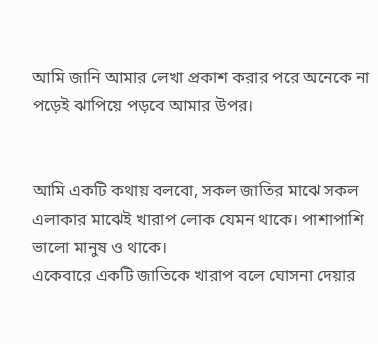আমি জানি আমার লেখা প্রকাশ করার পরে অনেকে না পড়েই ঝাপিয়ে পড়বে আমার উপর।


আমি একটি কথায় বলবো, সকল জাতির মাঝে সকল এলাকার মাঝেই খারাপ লোক যেমন থাকে। পাশাপাশি ভালো মানুষ ও থাকে।
একেবারে একটি জাতিকে খারাপ বলে ঘোসনা দেয়ার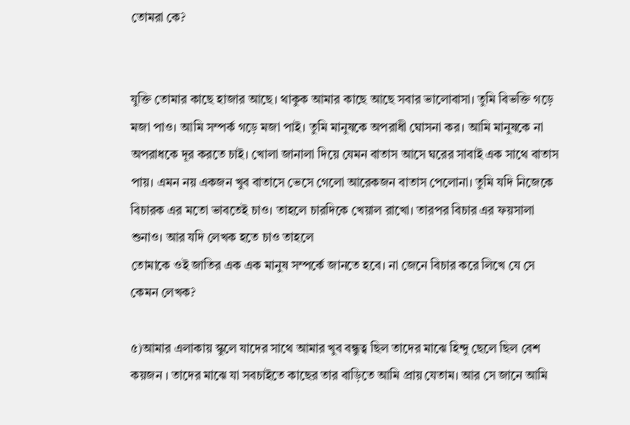তোমরা কে?


যুক্তি তোমার কাছে হাজার আছে। থাকুক আমার কাছে আছে সবার ভালোবাসা। তুমি বিভক্তি গড়ে মজা পাও। আমি সম্পর্ক গড়ে মজা পাই। তুমি মানুষকে অপরাধী ঘোসনা কর। আমি মানুষকে না অপরাধকে দূর করতে চাই। খোলা জানালা দিয়ে যেমন বাতাস আসে ঘরের সাবাই এক সাথে বাতাস পায়। এমন নয় একজন খুব বাতাসে ভেসে গেলো আরেকজন বাতাস পেলোনা। তুমি যদি নিজেকে বিচারক এর মতো ভাবতেই চাও। তাহলে চারদিকে খেয়াল রাখো। তারপর বিচার এর ফয়সালা শুনাও। আর যদি লেখক হতে চাও তাহলে
তোমাকে ওই জাতির এক এক মানুষ সম্পর্কে জানতে হবে। না জেনে বিচার করে লিখে যে সে কেমন লেখক?

৫)আমার এলাকায় স্কুলে যাদের সাথে আমার খুব বন্ধুত্ব ছিল তাদের মাঝে হিন্দু ছেলে ছিল বেশ কয়জন । তাদের মাঝে যা সবচাইতে কাছের তার বাড়িতে আমি প্রায় যেতাম। আর সে জানে আমি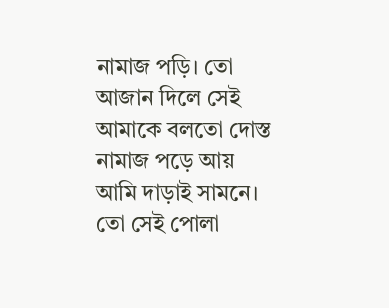নামাজ পড়ি। তো আজান দিলে সেই আমাকে বলতো দোস্ত নামাজ পড়ে আয় আমি দাড়াই সামনে। তো সেই পোলা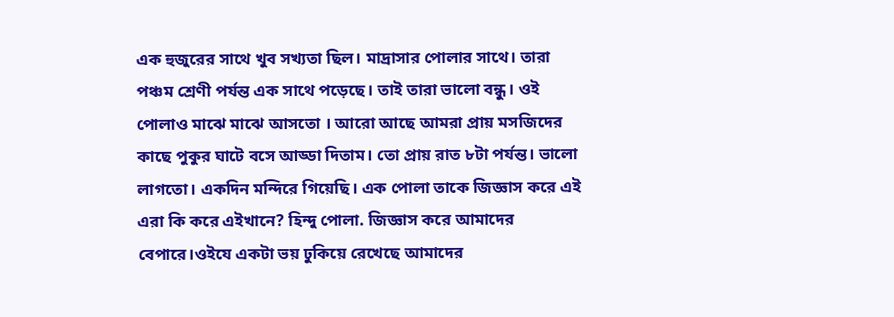এক হুজুরের সাথে খুব সখ্যতা ছিল। মাদ্রাসার পোলার সাথে। তারা পঞ্চম শ্রেণী পর্যন্ত এক সাথে পড়েছে। তাই তারা ভালো বন্ধু। ওই পোলাও মাঝে মাঝে আসতো । আরো আছে আমরা প্রায় মসজিদের কাছে পুকুর ঘাটে বসে আড্ডা দিতাম। তো প্রায় রাত ৮টা পর্যন্ত। ভালো লাগতো। একদিন মন্দিরে গিয়েছি। এক পোলা তাকে জিজ্ঞাস করে এই এরা কি করে এইখানে? হিন্দু পোলা. জিজ্ঞাস করে আমাদের বেপারে।ওইযে একটা ভয় ঢুকিয়ে রেখেছে আমাদের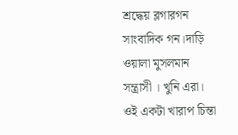শ্রদ্ধেয় ব্লগারগন সাংবাদিক গন।দাড়ি ওয়ালা মুসলমান সন্ত্রাসী । খুনি এরা। ওই একটা খারাপ চিন্তা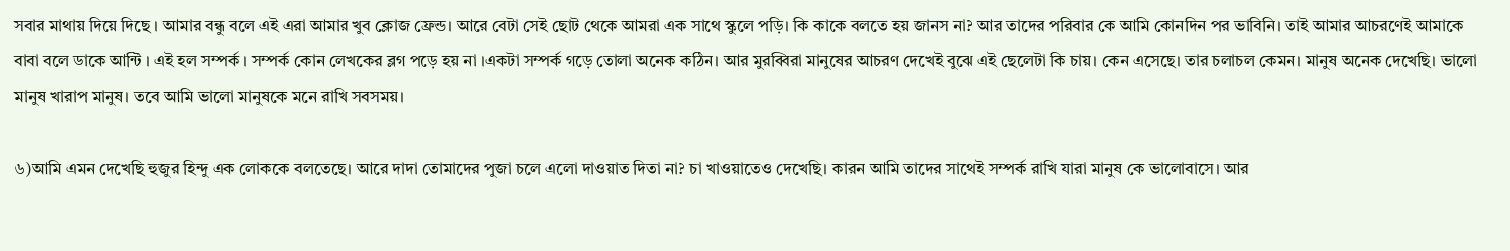সবার মাথায় দিয়ে দিছে । আমার বন্ধু বলে এই এরা আমার খুব ক্লোজ ফ্রেন্ড। আরে বেটা সেই ছোট থেকে আমরা এক সাথে স্কুলে পড়ি। কি কাকে বলতে হয় জানস না? আর তাদের পরিবার কে আমি কোনদিন পর ভাবিনি। তাই আমার আচরণেই আমাকে বাবা বলে ডাকে আন্টি । এই হল সম্পর্ক । সম্পর্ক কোন লেখকের ব্লগ পড়ে হয় না ।একটা সম্পর্ক গড়ে তোলা অনেক কঠিন। আর মুরব্বিরা মানুষের আচরণ দেখেই বুঝে এই ছেলেটা কি চায়। কেন এসেছে। তার চলাচল কেমন। মানুষ অনেক দেখেছি। ভালো মানুষ খারাপ মানুষ। তবে আমি ভালো মানুষকে মনে রাখি সবসময়।

৬)আমি এমন দেখেছি হুজুর হিন্দু এক লোককে বলতেছে। আরে দাদা তোমাদের পুজা চলে এলো দাওয়াত দিতা না? চা খাওয়াতেও দেখেছি। কারন আমি তাদের সাথেই সম্পর্ক রাখি যারা মানুষ কে ভালোবাসে। আর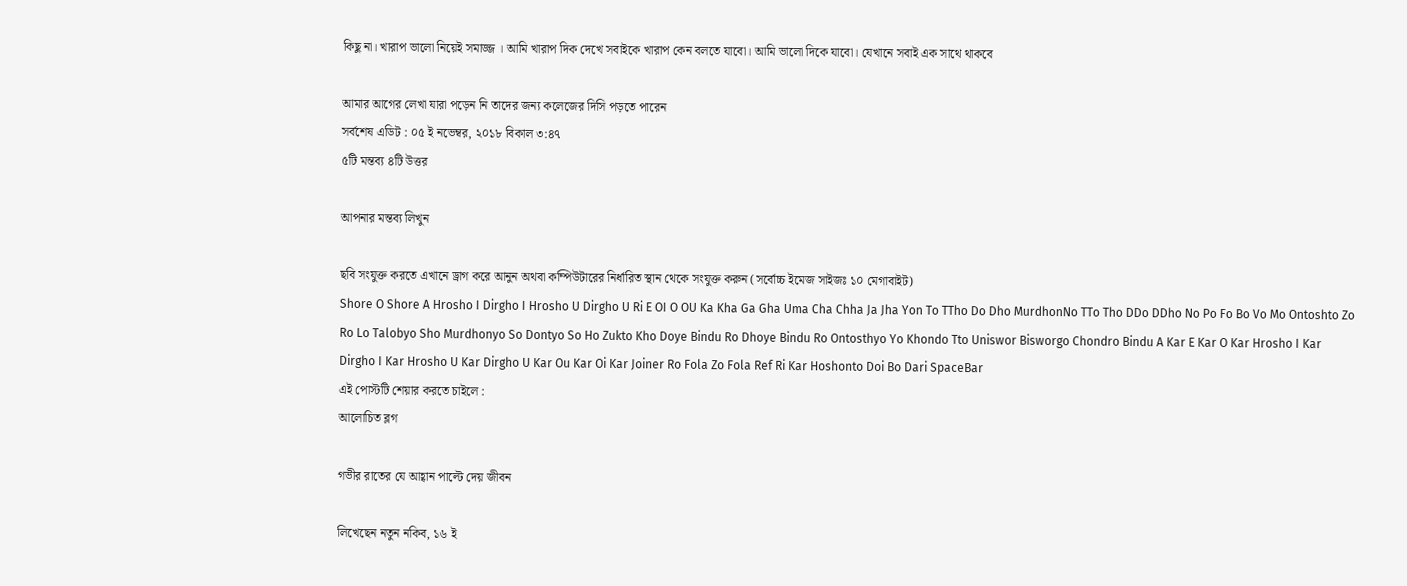কিছু না। খারাপ ভালো নিয়েই সমাজ্জ । আমি খারাপ দিক দেখে সবাইকে খারাপ কেন বলতে যাবো। আমি ভালো দিকে যাবো। যেখানে সবাই এক সাথে থাকবে

আমার আগের লেখা যারা পড়েন নি তাদের জন্য কলেজের দিসি পড়তে পারেন
সর্বশেষ এডিট : ০৫ ই নভেম্বর, ২০১৮ বিকাল ৩:৪৭
৫টি মন্তব্য ৪টি উত্তর

আপনার মন্তব্য লিখুন

ছবি সংযুক্ত করতে এখানে ড্রাগ করে আনুন অথবা কম্পিউটারের নির্ধারিত স্থান থেকে সংযুক্ত করুন (সর্বোচ্চ ইমেজ সাইজঃ ১০ মেগাবাইট)
Shore O Shore A Hrosho I Dirgho I Hrosho U Dirgho U Ri E OI O OU Ka Kha Ga Gha Uma Cha Chha Ja Jha Yon To TTho Do Dho MurdhonNo TTo Tho DDo DDho No Po Fo Bo Vo Mo Ontoshto Zo Ro Lo Talobyo Sho Murdhonyo So Dontyo So Ho Zukto Kho Doye Bindu Ro Dhoye Bindu Ro Ontosthyo Yo Khondo Tto Uniswor Bisworgo Chondro Bindu A Kar E Kar O Kar Hrosho I Kar Dirgho I Kar Hrosho U Kar Dirgho U Kar Ou Kar Oi Kar Joiner Ro Fola Zo Fola Ref Ri Kar Hoshonto Doi Bo Dari SpaceBar
এই পোস্টটি শেয়ার করতে চাইলে :
আলোচিত ব্লগ

গভীর রাতের যে আহ্বান পাল্টে দেয় জীবন

লিখেছেন নতুন নকিব, ১৬ ই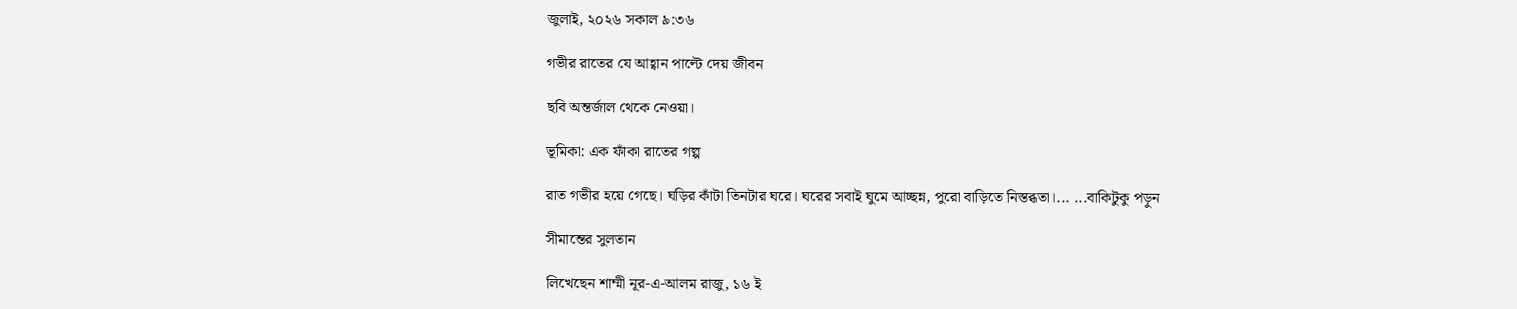জুলাই, ২০২৬ সকাল ৯:৩৬

গভীর রাতের যে আহ্বান পাল্টে দেয় জীবন

ছবি অন্তর্জাল থেকে নেওয়া।

ভূমিকা: এক ফাঁকা রাতের গল্প

রাত গভীর হয়ে গেছে। ঘড়ির কাঁটা তিনটার ঘরে। ঘরের সবাই ঘুমে আচ্ছন্ন, পুরো বাড়িতে নিস্তব্ধতা।... ...বাকিটুকু পড়ুন

সীমান্তের সুলতান

লিখেছেন শাম্মী নূর-এ-আলম রাজু, ১৬ ই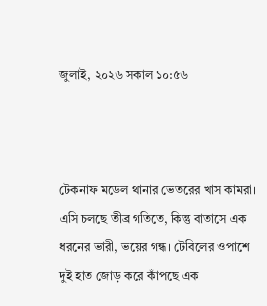জুলাই, ২০২৬ সকাল ১০:৫৬



টেকনাফ মডেল থানার ভেতরের খাস কামরা। এসি চলছে তীব্র গতিতে, কিন্তু বাতাসে এক ধরনের ভারী, ভয়ের গন্ধ। টেবিলের ওপাশে দুই হাত জোড় করে কাঁপছে এক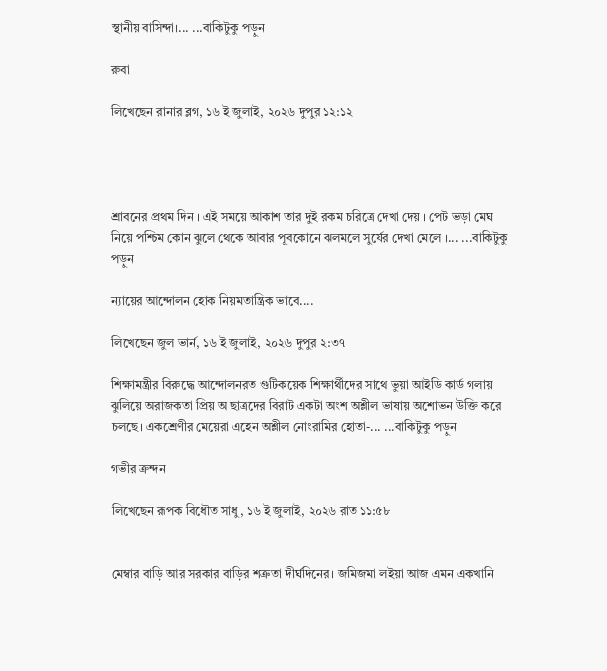স্থানীয় বাসিন্দা।... ...বাকিটুকু পড়ুন

রুবা

লিখেছেন রানার ব্লগ, ১৬ ই জুলাই, ২০২৬ দুপুর ১২:১২




শ্রাবনের প্রথম দিন । এই সময়ে আকাশ তার দুই রকম চরিত্রে দেখা দেয় । পেট ভড়া মেঘ নিয়ে পশ্চিম কোন ঝুলে থেকে আবার পূবকোনে ঝলমলে সুর্যের দেখা মেলে ।... ...বাকিটুকু পড়ুন

ন্যায়ের আন্দোলন হোক নিয়মতান্ত্রিক ভাবে....

লিখেছেন জুল ভার্ন, ১৬ ই জুলাই, ২০২৬ দুপুর ২:৩৭

শিক্ষামন্ত্রীর বিরুদ্ধে আন্দোলনরত গুটিকয়েক শিক্ষার্থীদের সাথে ভুয়া আইডি কার্ড গলায় ঝুলিয়ে অরাজকতা প্রিয় অ ছাত্রদের বিরাট একটা অংশ অশ্লীল ভাষায় অশোভন উক্তি করে চলছে। একশ্রেণীর মেয়েরা এহেন অশ্লীল নোংরামির হোতা-... ...বাকিটুকু পড়ুন

গভীর ক্রন্দন

লিখেছেন রূপক বিধৌত সাধু, ১৬ ই জুলাই, ২০২৬ রাত ১১:৫৮


মেম্বার বাড়ি আর সরকার বাড়ির শত্রুতা দীর্ঘদিনের। জমিজমা লইয়া আজ এমন একখানি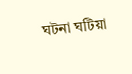ঘটনা ঘটিয়া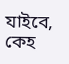যাইবে, কেহ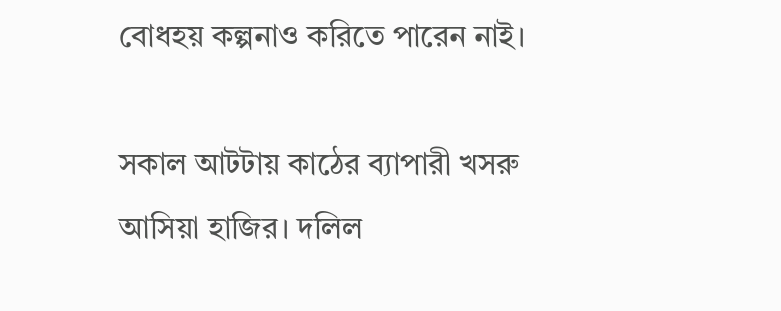বোধহয় কল্পনাও করিতে পারেন নাই।

সকাল আটটায় কাঠের ব্যাপারী খসরু আসিয়া হাজির। দলিল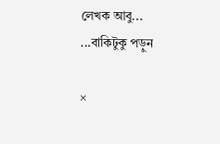লেখক আবু... ...বাকিটুকু পড়ুন

×